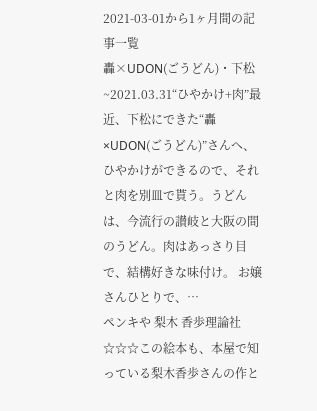2021-03-01から1ヶ月間の記事一覧
轟×UDON(ごうどん)・下松~2021.03.31“ひやかけ+肉”最近、下松にできた“轟×UDON(ごうどん)”さんへ、ひやかけができるので、それと肉を別皿で貰う。うどんは、今流行の讃岐と大阪の間のうどん。肉はあっさり目で、結構好きな味付け。 お嬢さんひとりで、…
ペンキや 梨木 香歩理論社☆☆☆この絵本も、本屋で知っている梨木香歩さんの作と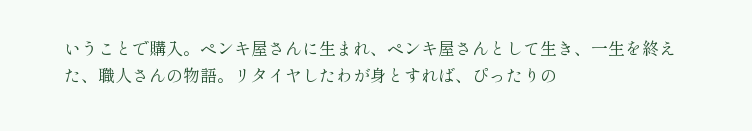いうことで購入。ペンキ屋さんに生まれ、ペンキ屋さんとして生き、一生を終えた、職人さんの物語。リタイヤしたわが身とすれば、ぴったりの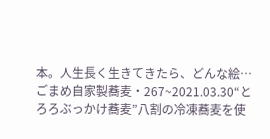本。人生長く生きてきたら、どんな絵…
ごまめ自家製蕎麦・267~2021.03.30“とろろぶっかけ蕎麦”八割の冷凍蕎麦を使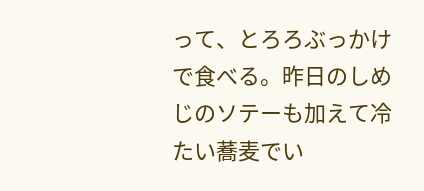って、とろろぶっかけで食べる。昨日のしめじのソテーも加えて冷たい蕎麦でい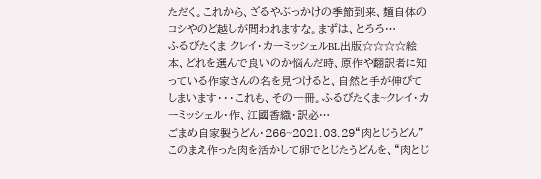ただく。これから、ざるやぶっかけの季節到来、麺自体のコシやのど越しが問われますな。まずは、とろろ…
ふるびたくま クレイ・カーミッシェルBL出版☆☆☆☆絵本、どれを選んで良いのか悩んだ時、原作や翻訳者に知っている作家さんの名を見つけると、自然と手が伸びてしまいます・・・これも、その一冊。ふるびたくま~クレイ・カーミッシェル・作、江國香織・訳必…
ごまめ自家製うどん・266~2021.03.29“肉とじうどん”このまえ作った肉を活かして卵でとじたうどんを、“肉とじ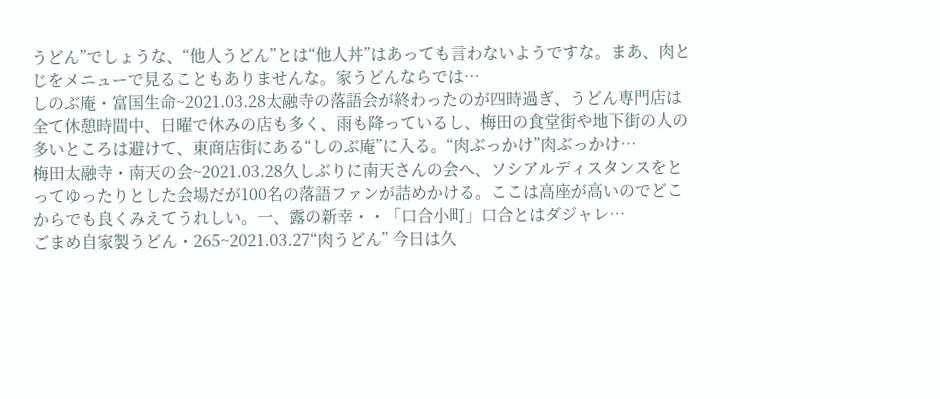うどん”でしょうな、“他人うどん”とは“他人丼”はあっても言わないようですな。まあ、肉とじをメニューで見ることもありませんな。家うどんならでは…
しのぶ庵・富国生命~2021.03.28太融寺の落語会が終わったのが四時過ぎ、うどん専門店は全て休憩時間中、日曜で休みの店も多く、雨も降っているし、梅田の食堂街や地下街の人の多いところは避けて、東商店街にある“しのぶ庵”に入る。“肉ぶっかけ”肉ぶっかけ…
梅田太融寺・南天の会~2021.03.28久しぶりに南天さんの会へ、ソシアルディスタンスをとってゆったりとした会場だが100名の落語ファンが詰めかける。ここは高座が高いのでどこからでも良くみえてうれしい。一、露の新幸・・「口合小町」口合とはダジャレ…
ごまめ自家製うどん・265~2021.03.27“肉うどん” 今日は久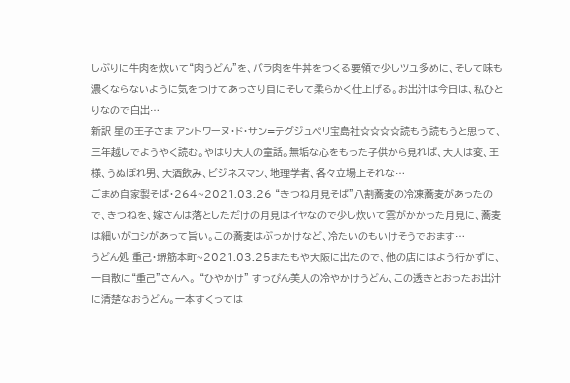しぶりに牛肉を炊いて“肉うどん”を、バラ肉を牛丼をつくる要領で少しツユ多めに、そして味も濃くならないように気をつけてあっさり目にそして柔らかく仕上げる。お出汁は今日は、私ひとりなので白出…
新訳 星の王子さま アントワーヌ・ド・サン=テグジュペリ宝島社☆☆☆☆読もう読もうと思って、三年越しでようやく読む。やはり大人の童話。無垢な心をもった子供から見れば、大人は変、王様、うぬぼれ男、大酒飲み、ビジネスマン、地理学者、各々立場上それな…
ごまめ自家製そば・264~2021.03.26 “きつね月見そば”八割蕎麦の冷凍蕎麦があったので、きつねを、嫁さんは落としただけの月見はイヤなので少し炊いて雲がかかった月見に、蕎麦は細いがコシがあって旨い。この蕎麦はぶっかけなど、冷たいのもいけそうでおます…
うどん処 重己・堺筋本町~2021.03.25またもや大阪に出たので、他の店にはよう行かずに、一目散に“重己”さんへ。 “ひやかけ” すっぴん美人の冷やかけうどん、この透きとおったお出汁に清楚なおうどん。一本すくっては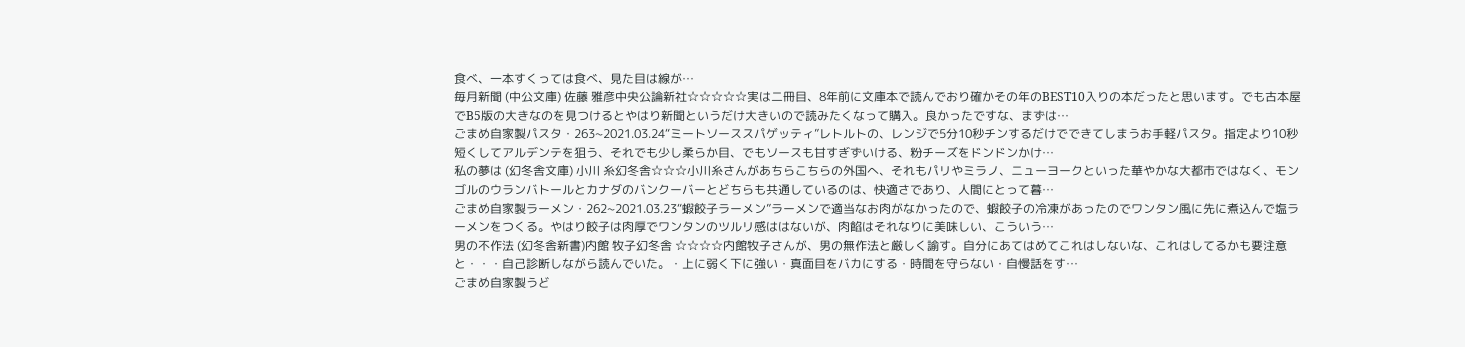食べ、一本すくっては食べ、見た目は線が…
毎月新聞 (中公文庫) 佐藤 雅彦中央公論新社☆☆☆☆☆実は二冊目、8年前に文庫本で読んでおり確かその年のBEST10入りの本だったと思います。でも古本屋でB5版の大きなのを見つけるとやはり新聞というだけ大きいので読みたくなって購入。良かったですな、まずは…
ごまめ自家製パスタ・263~2021.03.24“ミートソーススパゲッティ”レトルトの、レンジで5分10秒チンするだけでできてしまうお手軽パスタ。指定より10秒短くしてアルデンテを狙う、それでも少し柔らか目、でもソースも甘すぎずいける、粉チーズをドンドンかけ…
私の夢は (幻冬舎文庫) 小川 糸幻冬舎☆☆☆小川糸さんがあちらこちらの外国へ、それもパリやミラノ、ニューヨークといった華やかな大都市ではなく、モンゴルのウランバトールとカナダのバンクーバーとどちらも共通しているのは、快適さであり、人間にとって暮…
ごまめ自家製ラーメン・262~2021.03.23“蝦餃子ラーメン”ラーメンで適当なお肉がなかったので、蝦餃子の冷凍があったのでワンタン風に先に煮込んで塩ラーメンをつくる。やはり餃子は肉厚でワンタンのツルリ感ははないが、肉餡はそれなりに美味しい、こういう…
男の不作法 (幻冬舎新書)内館 牧子幻冬舎 ☆☆☆☆内館牧子さんが、男の無作法と厳しく諭す。自分にあてはめてこれはしないな、これはしてるかも要注意と・・・自己診断しながら読んでいた。・上に弱く下に強い・真面目をバカにする・時間を守らない・自慢話をす…
ごまめ自家製うど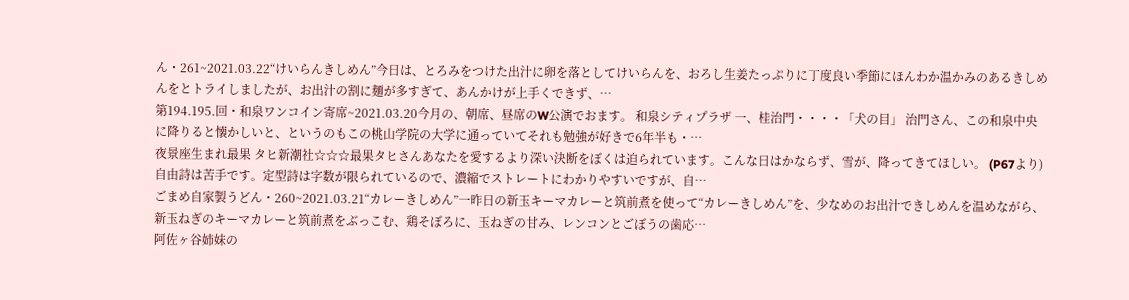ん・261~2021.03.22“けいらんきしめん”今日は、とろみをつけた出汁に卵を落としてけいらんを、おろし生姜たっぷりに丁度良い季節にほんわか温かみのあるきしめんをとトライしましたが、お出汁の割に麺が多すぎて、あんかけが上手くできず、…
第194.195.回・和泉ワンコイン寄席~2021.03.20今月の、朝席、昼席のW公演でおます。 和泉シティプラザ 一、桂治門・・・・「犬の目」 治門さん、この和泉中央に降りると懐かしいと、というのもこの桃山学院の大学に通っていてそれも勉強が好きで6年半も・…
夜景座生まれ最果 タヒ新潮社☆☆☆最果タヒさんあなたを愛するより深い決断をぼくは迫られています。こんな日はかならず、雪が、降ってきてほしい。 (P67より)自由詩は苦手です。定型詩は字数が限られているので、濃縮でストレートにわかりやすいですが、自…
ごまめ自家製うどん・260~2021.03.21“カレーきしめん”一昨日の新玉キーマカレーと筑前煮を使って“カレーきしめん”を、少なめのお出汁できしめんを温めながら、新玉ねぎのキーマカレーと筑前煮をぶっこむ、鶏そぼろに、玉ねぎの甘み、レンコンとごぼうの歯応…
阿佐ヶ谷姉妹の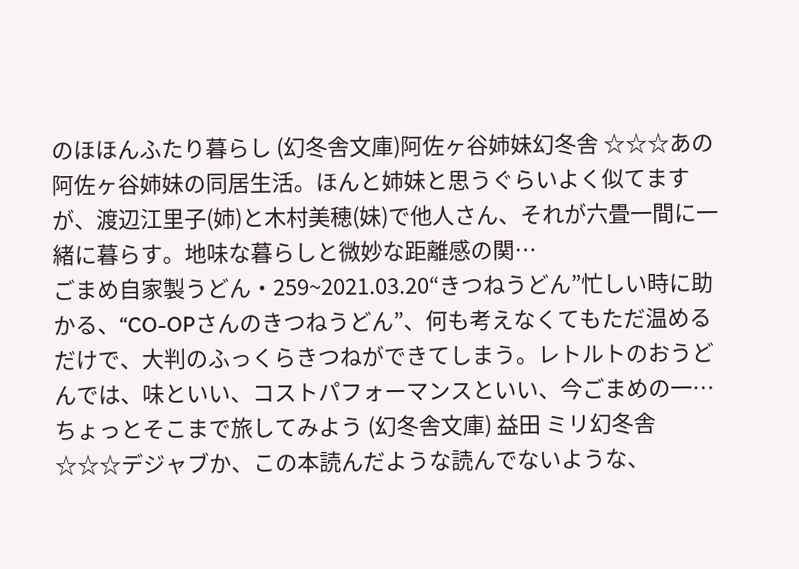のほほんふたり暮らし (幻冬舎文庫)阿佐ヶ谷姉妹幻冬舎 ☆☆☆あの阿佐ヶ谷姉妹の同居生活。ほんと姉妹と思うぐらいよく似てますが、渡辺江里子(姉)と木村美穂(妹)で他人さん、それが六畳一間に一緒に暮らす。地味な暮らしと微妙な距離感の関…
ごまめ自家製うどん・259~2021.03.20“きつねうどん”忙しい時に助かる、“CO-OPさんのきつねうどん”、何も考えなくてもただ温めるだけで、大判のふっくらきつねができてしまう。レトルトのおうどんでは、味といい、コストパフォーマンスといい、今ごまめの一…
ちょっとそこまで旅してみよう (幻冬舎文庫) 益田 ミリ幻冬舎☆☆☆デジャブか、この本読んだような読んでないような、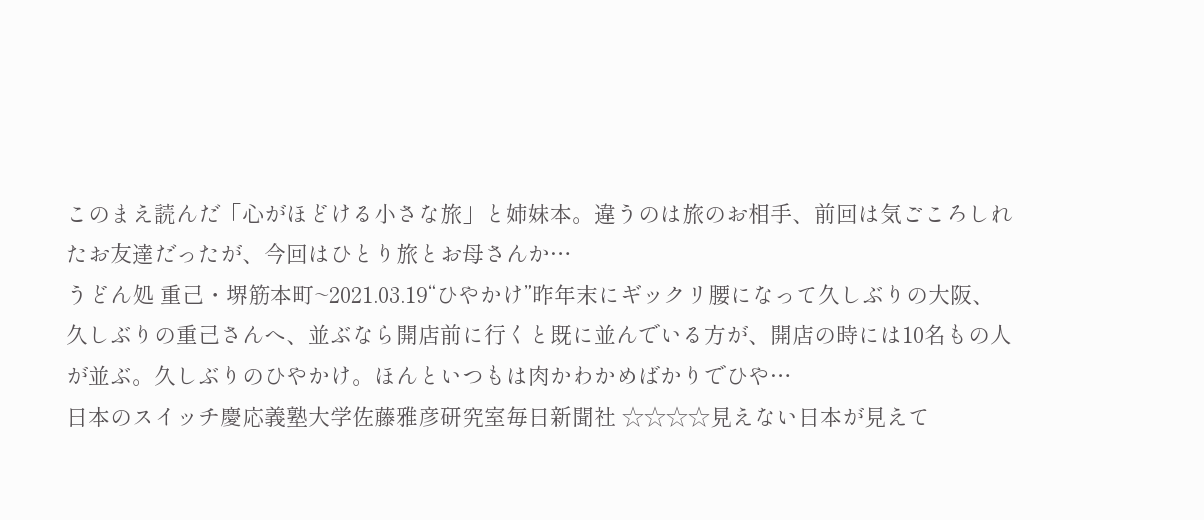このまえ読んだ「心がほどける小さな旅」と姉妹本。違うのは旅のお相手、前回は気ごころしれたお友達だったが、今回はひとり旅とお母さんか…
うどん処 重己・堺筋本町~2021.03.19“ひやかけ”昨年末にギックリ腰になって久しぶりの大阪、久しぶりの重己さんへ、並ぶなら開店前に行くと既に並んでいる方が、開店の時には10名もの人が並ぶ。久しぶりのひやかけ。ほんといつもは肉かわかめばかりでひや…
日本のスイッチ慶応義塾大学佐藤雅彦研究室毎日新聞社 ☆☆☆☆見えない日本が見えて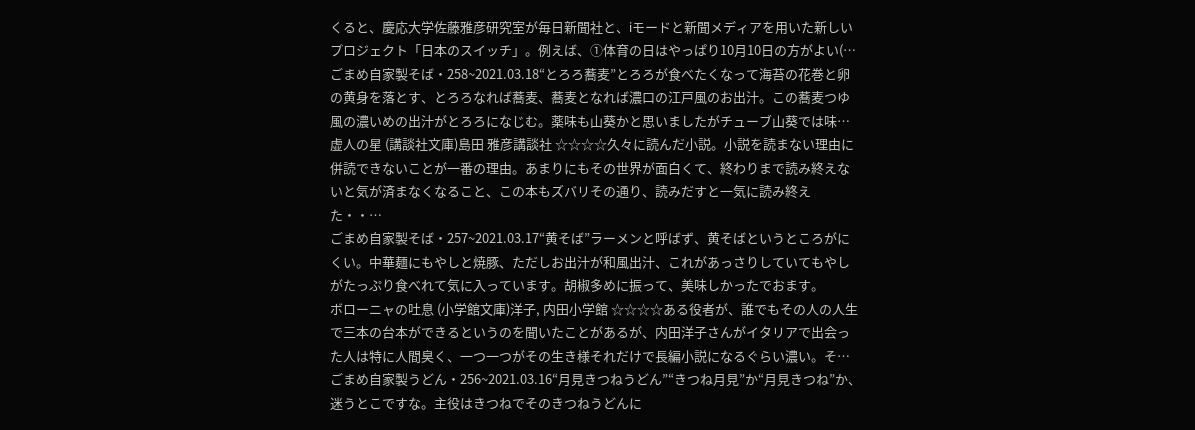くると、慶応大学佐藤雅彦研究室が毎日新聞社と、iモードと新聞メディアを用いた新しいプロジェクト「日本のスイッチ」。例えば、①体育の日はやっぱり10月10日の方がよい(…
ごまめ自家製そば・258~2021.03.18“とろろ蕎麦”とろろが食べたくなって海苔の花巻と卵の黄身を落とす、とろろなれば蕎麦、蕎麦となれば濃口の江戸風のお出汁。この蕎麦つゆ風の濃いめの出汁がとろろになじむ。薬味も山葵かと思いましたがチューブ山葵では味…
虚人の星 (講談社文庫)島田 雅彦講談社 ☆☆☆☆久々に読んだ小説。小説を読まない理由に併読できないことが一番の理由。あまりにもその世界が面白くて、終わりまで読み終えないと気が済まなくなること、この本もズバリその通り、読みだすと一気に読み終えた・・…
ごまめ自家製そば・257~2021.03.17“黄そば”ラーメンと呼ばず、黄そばというところがにくい。中華麺にもやしと焼豚、ただしお出汁が和風出汁、これがあっさりしていてもやしがたっぷり食べれて気に入っています。胡椒多めに振って、美味しかったでおます。
ボローニャの吐息 (小学館文庫)洋子, 内田小学館 ☆☆☆☆ある役者が、誰でもその人の人生で三本の台本ができるというのを聞いたことがあるが、内田洋子さんがイタリアで出会った人は特に人間臭く、一つ一つがその生き様それだけで長編小説になるぐらい濃い。そ…
ごまめ自家製うどん・256~2021.03.16“月見きつねうどん”“きつね月見”か“月見きつね”か、迷うとこですな。主役はきつねでそのきつねうどんに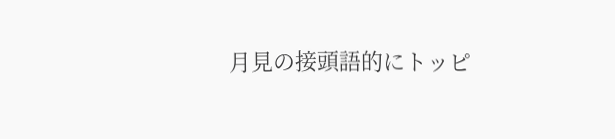月見の接頭語的にトッピ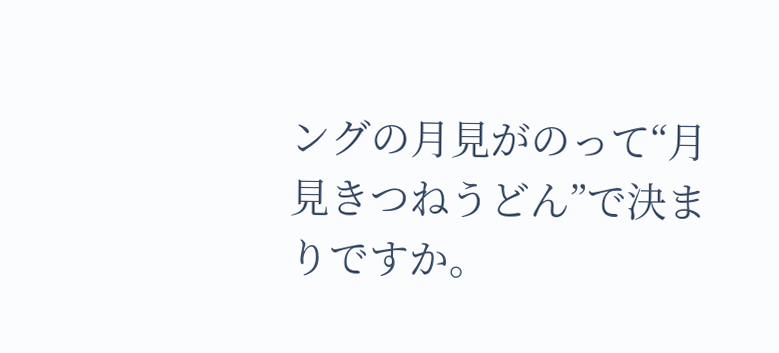ングの月見がのって“月見きつねうどん”で決まりですか。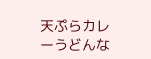天ぷらカレーうどんな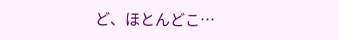ど、ほとんどこ…